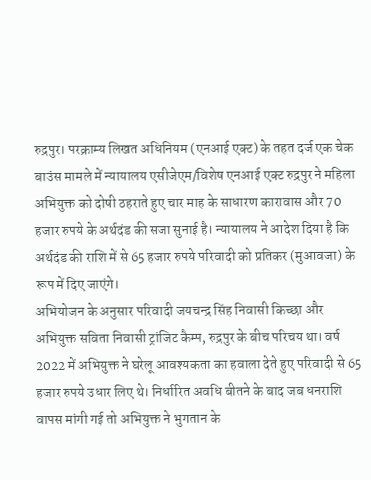रुद्रपुर। परक्राम्य लिखत अधिनियम (एनआई एक्ट) के तहत दर्ज एक चेक बाउंस मामले में न्यायालय एसीजेएम/विशेष एनआई एक्ट रुद्रपुर ने महिला अभियुक्त को दोषी ठहराते हुए चार माह के साधारण कारावास और 70 हजार रुपये के अर्थदंड की सजा सुनाई है। न्यायालय ने आदेश दिया है कि अर्थदंड की राशि में से 65 हजार रुपये परिवादी को प्रतिकर (मुआवजा) के रूप में दिए जाएंगे।
अभियोजन के अनुसार परिवादी जयचन्द्र सिंह निवासी किच्छा और अभियुक्त सविता निवासी ट्रांजिट कैम्प, रुद्रपुर के बीच परिचय था। वर्ष 2022 में अभियुक्त ने घरेलू आवश्यकता का हवाला देते हुए परिवादी से 65 हजार रुपये उधार लिए थे। निर्धारित अवधि बीतने के बाद जब धनराशि वापस मांगी गई तो अभियुक्त ने भुगतान के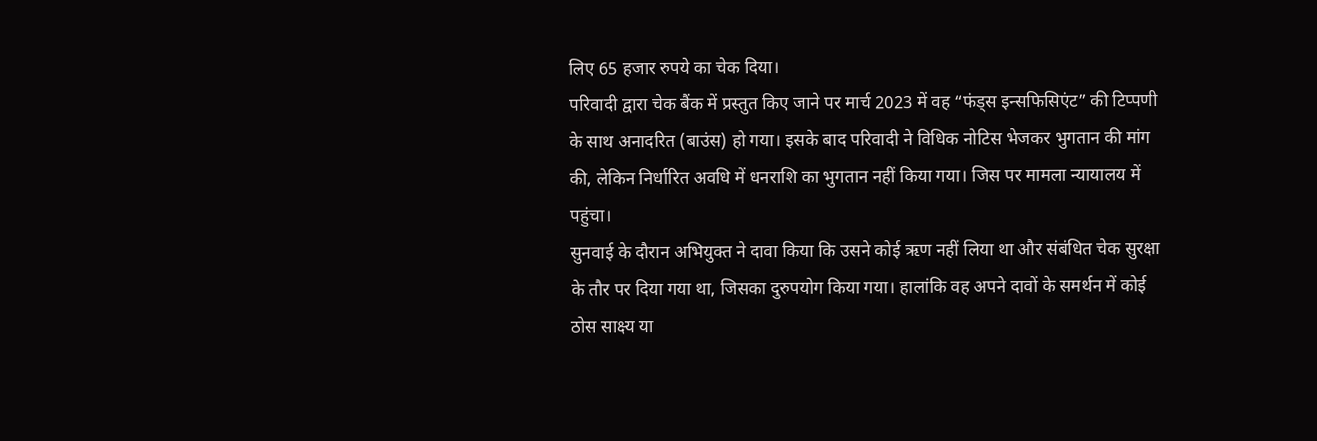लिए 65 हजार रुपये का चेक दिया।
परिवादी द्वारा चेक बैंक में प्रस्तुत किए जाने पर मार्च 2023 में वह “फंड्स इन्सफिसिएंट” की टिप्पणी के साथ अनादरित (बाउंस) हो गया। इसके बाद परिवादी ने विधिक नोटिस भेजकर भुगतान की मांग की, लेकिन निर्धारित अवधि में धनराशि का भुगतान नहीं किया गया। जिस पर मामला न्यायालय में पहुंचा।
सुनवाई के दौरान अभियुक्त ने दावा किया कि उसने कोई ऋण नहीं लिया था और संबंधित चेक सुरक्षा के तौर पर दिया गया था, जिसका दुरुपयोग किया गया। हालांकि वह अपने दावों के समर्थन में कोई ठोस साक्ष्य या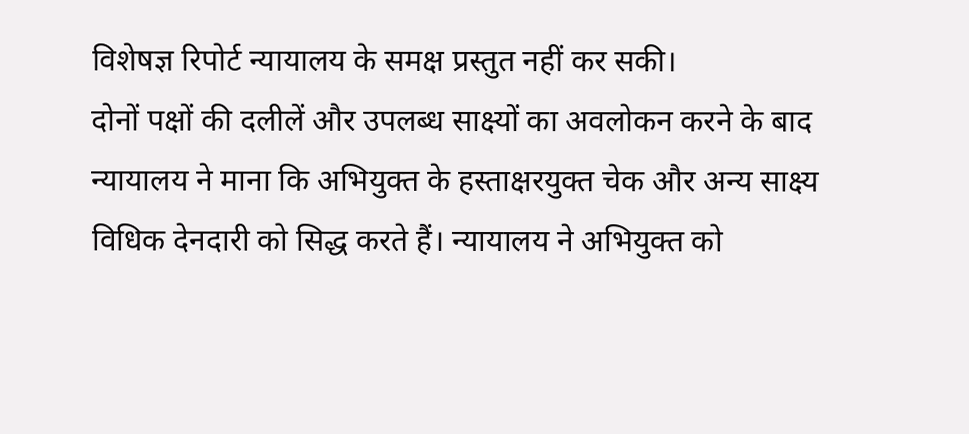विशेषज्ञ रिपोर्ट न्यायालय के समक्ष प्रस्तुत नहीं कर सकी।
दोनों पक्षों की दलीलें और उपलब्ध साक्ष्यों का अवलोकन करने के बाद न्यायालय ने माना कि अभियुक्त के हस्ताक्षरयुक्त चेक और अन्य साक्ष्य विधिक देनदारी को सिद्ध करते हैं। न्यायालय ने अभियुक्त को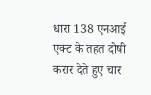धारा 138 एनआई एक्ट के तहत दोषी करार देते हुए चार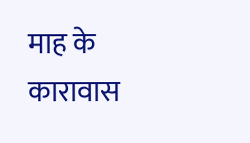माह के कारावास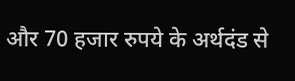और 70 हजार रुपये के अर्थदंड से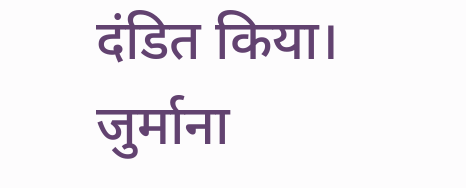दंडित किया। जुर्माना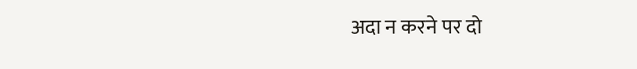अदा न करने पर दो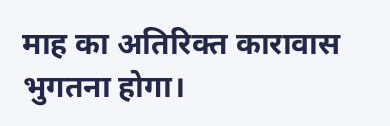माह का अतिरिक्त कारावास भुगतना होगा।